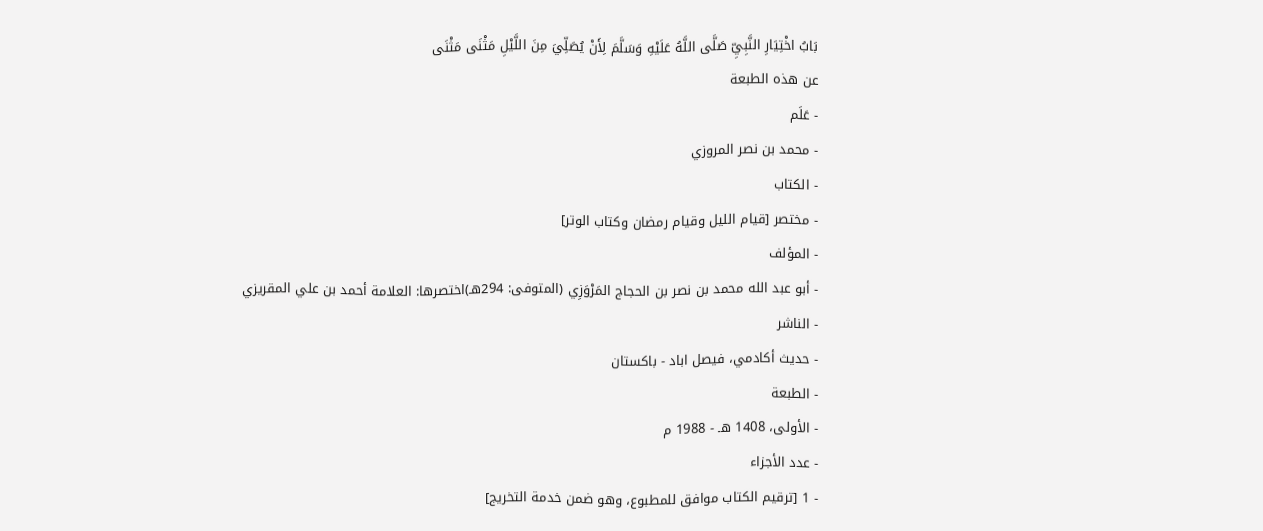بَابُ اخْتِيَارِ النَّبِيِّ صَلَّى اللَّهُ عَلَيْهِ وَسَلَّمَ لِأَنْ يُصَلِّيَ مِنَ اللَّيْلِ مَثْنَى مَثْنَى
عن هذه الطبعة
- عَلَم
- محمد بن نصر المروزي
- الكتاب
- مختصر [قيام الليل وقيام رمضان وكتاب الوتر]
- المؤلف
- أبو عبد الله محمد بن نصر بن الحجاج المَرْوَزِي (المتوفى: 294هـ)اختصرها: العلامة أحمد بن علي المقريزي
- الناشر
- حديث أكادمي، فيصل اباد - باكستان
- الطبعة
- الأولى، 1408 هـ - 1988 م
- عدد الأجزاء
- 1 [ترقيم الكتاب موافق للمطبوع، وهو ضمن خدمة التخريج]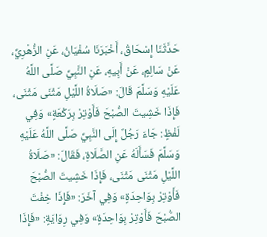حَدَّثَنَا إِسْحَاقُ، أَخْبَرَنَا سُفْيَانُ، عَنِ الزُّهْرِيِّ، عَنْ سَالِمٍ، عَنْ أَبِيهِ، عَنِ النَّبِيِّ صَلَّى اللَّهُ عَلَيْهِ وَسَلَّمَ قَالَ: «صَلَاةُ اللَّيْلِ مَثْنَى مَثْنَى، فَإِذَا خَشِيتَ الصُّبْحَ فَأَوْتِرْ بِرَكْعَةٍ» وَفِي لَفْظٍ: جَاءَ رَجُلٌ إِلَى النَّبِيِّ صَلَّى اللَّهُ عَلَيْهِ وَسَلَّمَ فَسَأَلَهُ عَنِ الصَّلَاةِ، فَقَالَ: «صَلَاةُ اللَّيْلِ مَثْنَى مَثْنَى، فَإِذَا خَشِيتَ الصُّبْحَ فَأَوْتِرْ بِوَاحِدَةٍ» وَفِي آخَرَ: «فَإِذَا خِفْتَ الصُّبْحَ فَأَوْتِرْ بِوَاحِدَةٍ» وَفِي رِوَايَةٍ: «فَإِذَا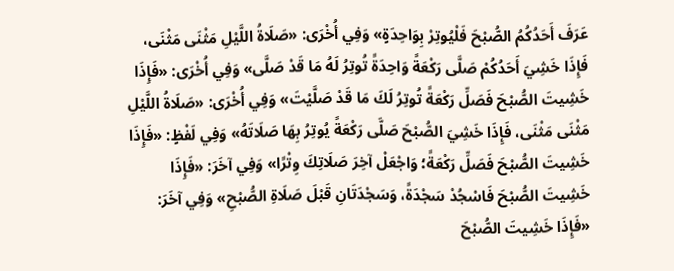عَرَفَ أَحَدُكُمُ الصُّبْحَ فَلْيُوتِرْ بِوَاحِدَةٍ» وَفِي أُخْرَى: «صَلَاةُ اللَّيْلِ مَثْنَى مَثْنَى، فَإِذَا خَشِيَ أَحَدُكُمْ صَلَّى رَكْعَةً وَاحِدَةً تُوتِرُ لَهُ مَا قَدْ صَلَّى» وَفِي أُخْرَى: «فَإِذَا خَشِيتَ الصُّبْحَ فَصَلِّ رَكْعَةً تُوتِرُ لَكَ مَا قَدْ صَلَّيْتَ» وَفِي أُخْرَى: «صَلَاةُ اللَّيْلِ مَثْنَى مَثْنَى، فَإِذَا خَشِيَ الصُّبْحَ صَلَّى رَكْعَةً يُوتِرُ بِهَا صَلَاتَهُ» وَفِي لَفْظٍ: «فَإِذَا خَشِيتَ الصُّبْحَ فَصَلِّ رَكْعَةً؛ وَاجْعَلْ آخِرَ صَلَاتِكَ وِتْرًا» وَفِي آخَرَ: «فَإِذَا خَشِيتَ الصُّبْحَ فَاسْجُدْ سَجْدَةً، وَسَجْدَتَانِ قَبْلَ صَلَاةِ الصُّبْحِ» وَفِي آخَرَ: «فَإِذَا خَشِيتَ الصُّبْحَ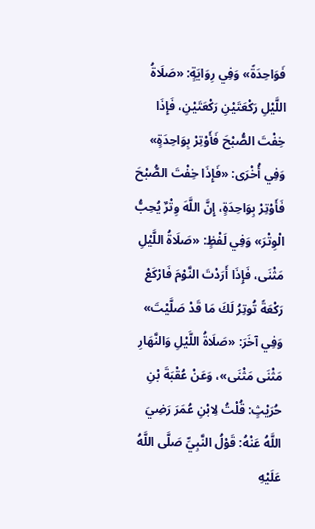فَوَاحِدَةً» وَفِي رِوَايَةٍ: «صَلَاةُ اللَّيْلِ رَكْعَتَيْنِ رَكْعَتَيْنِ، فَإِذَا خِفْتَ الصُّبْحَ فَأَوْتِرْ بِوَاحِدَةٍ» وَفِي أُخْرَى: «فَإِذَا خِفْتَ الصُّبْحَ فَأَوْتِرْ بِوَاحِدَةٍ، إِنَّ اللَّهَ وِتْرٌ يُحِبُّ الْوِتْرَ» وَفِي لَفْظٍ: «صَلَاةُ اللَّيْلِ مَثْنَى، فَإِذَا أَرَدْتَ النَّوْمَ فَارْكَعْ رَكْعَةً تُوتِرُ لَكَ مَا قَدْ صَلَّيْتَ» وَفِي آخَرَ: «صَلَاةُ اللَّيْلِ وَالنَّهَارِ مَثْنَى مَثْنَى»، وَعَنْ عُقْبَةَ بْنِ حُرَيْثٍ: قُلْتُ لِابْنِ عُمَرَ رَضِيَ اللَّهُ عَنْهُ: قَوْلُ النَّبِيِّ صَلَّى اللَّهُ عَلَيْهِ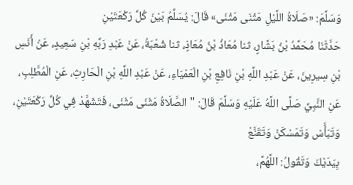وَسَلَّمَ: «صَلَاةُ اللَّيْلِ مَثْنَى مَثْنَى» قَالَ: يُسَلِّمُ بَيْنَ كُلِّ رَكْعَتَيْنِ
حَدَّثَنَا مُحَمَّدُ بْنُ بَشَّارٍ، ثنا مُعَاذُ بْنُ مُعَاذٍ، ثنا شُعْبَةُ، عَنْ عَبْدِ رَبِّهِ بْنِ سَعِيدٍ، عَنْ أَنَسِ بْنِ سِيرِينَ، عَنْ عَبْدِ اللَّهِ بْنِ نَافِعِ بْنِ الْعَمْيَاءِ، عَنْ عَبْدِ اللَّهِ بْنِ الْحَارِثِ، عَنِ الْمُطَّلِبِ، عَنِ النَّبِيِّ صَلَّى اللَّهُ عَلَيْهِ وَسَلَّمَ قَالَ: " الصَّلَاةُ مَثْنَى مَثْنَى، فَتَشَهَّدْ فِي كُلِّ رَكْعَتَيْنِ، وَتَبَأَّسْ وَتَمَسْكَنْ وَتَقَنَّعْ
بِيَدَيْكَ وَتَقُولُ: اللَّهُمَّ،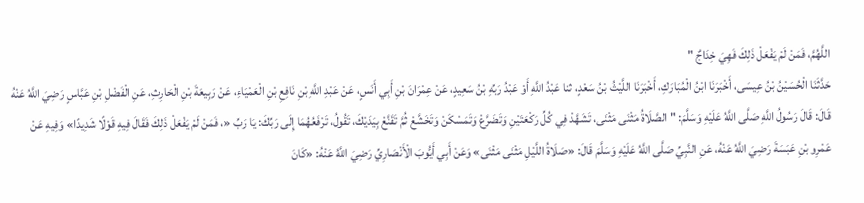اللَّهُمَّ، فَمَنْ لَمْ يَفْعَلْ ذَلِكَ فَهِيَ خِدَاجٌ "
حَدَّثَنَا الْحُسَيْنُ بْنُ عِيسَى، أَخْبَرَنَا ابْنُ الْمُبَارَكِ، أَخْبَرَنَا اللَّيْثُ بْنُ سَعْدٍ، ثنا عَبْدُ اللَّهِ أَوْ عَبْدُ رَبِّهِ بْنُ سَعِيدٍ، عَنْ عِمْرَانَ بْنِ أَبِي أَنَسٍ، عَنْ عَبْدِ اللَّهِ بْنِ نَافِعِ بْنِ الْعَمْيَاءِ، عَنْ رَبِيعَةَ بْنِ الْحَارِثِ، عَنِ الْفَضْلِ بْنِ عَبَّاسٍ رَضِيَ اللَّهُ عَنْهُ قَالَ: قَالَ رَسُولُ اللَّهِ صَلَّى اللَّهُ عَلَيْهِ وَسَلَّمَ: " الصَّلَاةُ مَثْنَى مَثْنَى، تَشَهَّدْ فِي كُلِّ رَكْعَتَيْنِ وَتَضَرَّعْ وَتَمَسْكَنْ وَتَخَشَّعْ ثُمَّ تَقَنَّعْ بِيَدَيْكَ، تَقُولُ، تَرْفَعُهُمَا إِلَى رَبِّكَ: يَا رَبِّ «، فَمَنْ لَمْ يَفْعَلْ ذَلِكَ فَقَالَ فِيهِ قَوْلًا شَدِيدًا» وَفِيهِ عَنْ عَمْرِو بْنِ عَبَسَةَ رَضِيَ اللَّهُ عَنْهُ، عَنِ النَّبِيِّ صَلَّى اللَّهُ عَلَيْهِ وَسَلَّمَ قَالَ: «صَلَاةُ اللَّيْلِ مَثْنَى مَثْنَى» وَعَنْ أَبِي أَيُّوبَ الْأَنْصَارِيِّ رَضِيَ اللَّهُ عَنْهُ: «كَانَ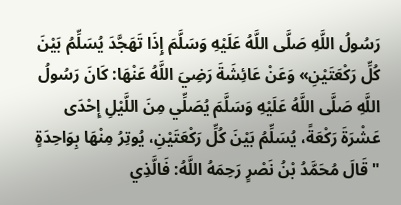رَسُولُ اللَّهِ صَلَّى اللَّهُ عَلَيْهِ وَسَلَّمَ إِذَا تَهَجَّدَ يُسَلِّمُ بَيْنَ كُلِّ رَكْعَتَيْنِ» وَعَنْ عَائِشَةَ رَضِيَ اللَّهُ عَنْهَا: كَانَ رَسُولُ اللَّهِ صَلَّى اللَّهُ عَلَيْهِ وَسَلَّمَ يُصَلِّي مِنَ اللَّيْلِ إِحْدَى عَشْرَةَ رَكْعَةً، يُسَلِّمُ بَيْنَ كُلِّ رَكْعَتَيْنِ، يُوتِرُ مِنْهَا بِوَاحِدَةٍ " قَالَ مُحَمَّدُ بْنُ نَصْرٍ رَحِمَهُ اللَّهُ: فَالَّذِي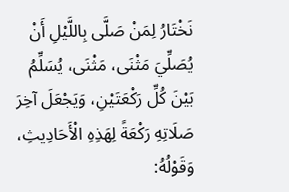نَخْتَارُ لِمَنْ صَلَّى بِاللَّيْلِ أَنْ يُصَلِّيَ مَثْنَى، مَثْنَى، يُسَلِّمُ بَيْنَ كُلِّ رَكْعَتَيْنِ، وَيَجْعَلَ آخِرَ صَلَاتِهِ رَكْعَةً لِهَذِهِ الْأَحَادِيثِ، وَقَوْلُهُ: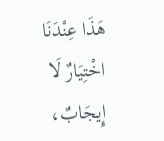هَذَا عِنْدَنَا اخْتِيَارٌ لَا إِيجَابٌ،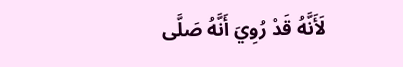لَأَنَّهُ قَدْ رُوِيَ أَنَّهُ صَلَّى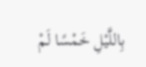بِاللَّيْلِ خَمْسًا لَمْ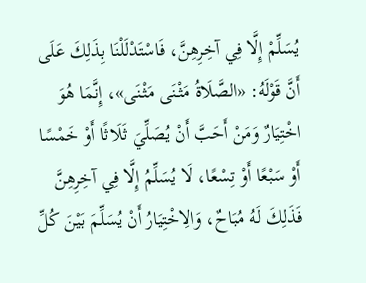يُسَلِّمْ إِلَّا فِي آخِرِهِنَّ، فَاسْتَدْلَلْنَا بِذَلِكَ عَلَى أَنَّ قَوْلَهُ: «الصَّلَاةُ مَثْنَى مَثْنَى»، إِنَّمَا هُوَ اخْتِيَارٌ وَمَنْ أَحَبَّ أَنْ يُصَلِّيَ ثَلَاثًا أَوْ خَمْسًا أَوْ سَبْعًا أَوْ تِسْعًا، لَا يُسَلِّمُ إِلَّا فِي آخِرِهِنَّ فَذَلِكَ لَهُ مُبَاحٌ، وَالِاخْتِيَارُ أَنْ يُسَلِّمَ بَيْنَ كُلِّ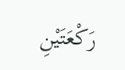رَكْعَتَيْنِ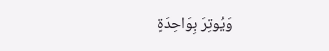وَيُوتِرَ بِوَاحِدَةٍ